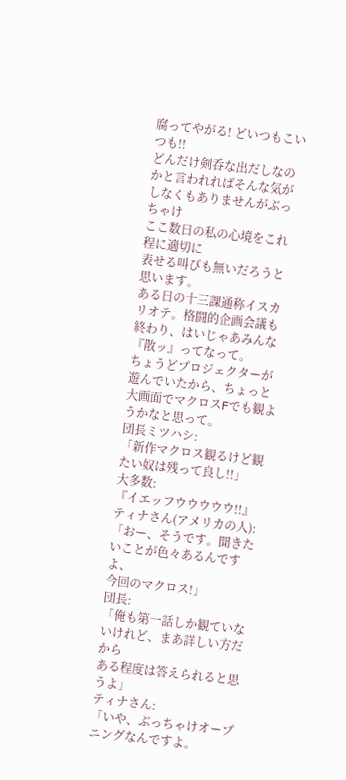腐ってやがる! どいつもこいつも!!
どんだけ剣呑な出だしなのかと言われればそんな気が
しなくもありませんがぶっちゃけ
ここ数日の私の心境をこれ程に適切に
表せる叫びも無いだろうと思います。
ある日の十三課通称イスカリオテ。格闘的企画会議も
終わり、はいじゃあみんな『散ッ』ってなって。
ちょうどプロジェクターが遊んでいたから、ちょっと
大画面でマクロスFでも観ようかなと思って。
団長ミツハシ:
「新作マクロス観るけど観たい奴は残って良し!!」
大多数:
『イエッフウウウウウ!!』
ティナさん(アメリカの人):
「おー、そうです。聞きたいことが色々あるんですよ、
今回のマクロス!」
団長:
「俺も第一話しか観ていないけれど、まあ詳しい方だから
ある程度は答えられると思うよ」
ティナさん:
「いや、ぶっちゃけオープニングなんですよ。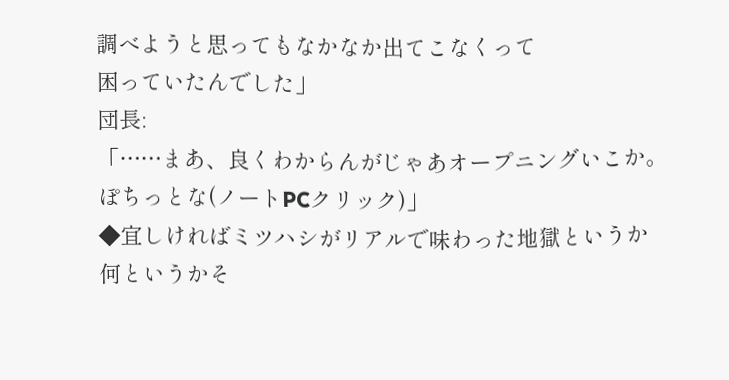調べようと思ってもなかなか出てこなくって
困っていたんでした」
団長:
「……まあ、良くわからんがじゃあオープニングいこか。
ぽちっとな(ノートPCクリック)」
◆宜しければミツハシがリアルで味わった地獄というか
何というかそ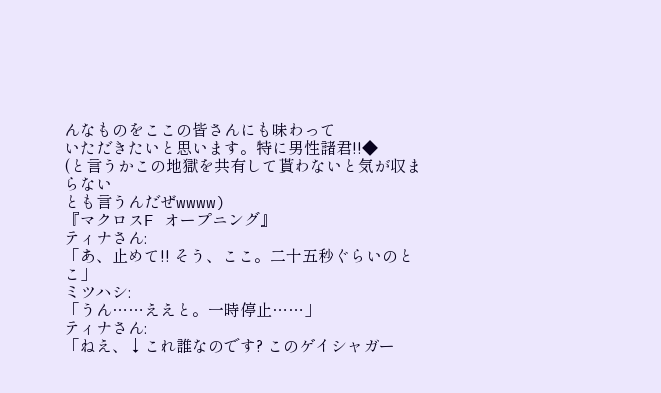んなものをここの皆さんにも味わって
いただきたいと思います。特に男性諸君!!◆
(と言うかこの地獄を共有して貰わないと気が収まらない
とも言うんだぜwwww)
『マクロスF オープニング』
ティナさん:
「あ、止めて!! そう、ここ。二十五秒ぐらいのとこ」
ミツハシ:
「うん……ええと。一時停止……」
ティナさん:
「ねえ、↓これ誰なのです? このゲイシャガー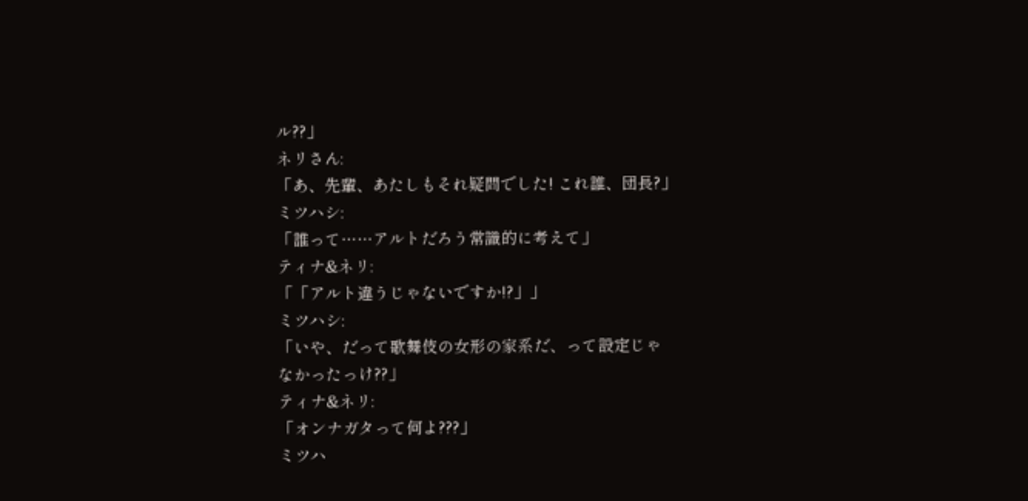ル??」
ネリさん:
「あ、先輩、あたしもそれ疑問でした! これ誰、団長?」
ミツハシ:
「誰って……アルトだろう常識的に考えて」
ティナ&ネリ:
「「アルト違うじゃないですか!?」」
ミツハシ:
「いや、だって歌舞伎の女形の家系だ、って設定じゃ
なかったっけ??」
ティナ&ネリ:
「オンナガタって何よ???」
ミツハ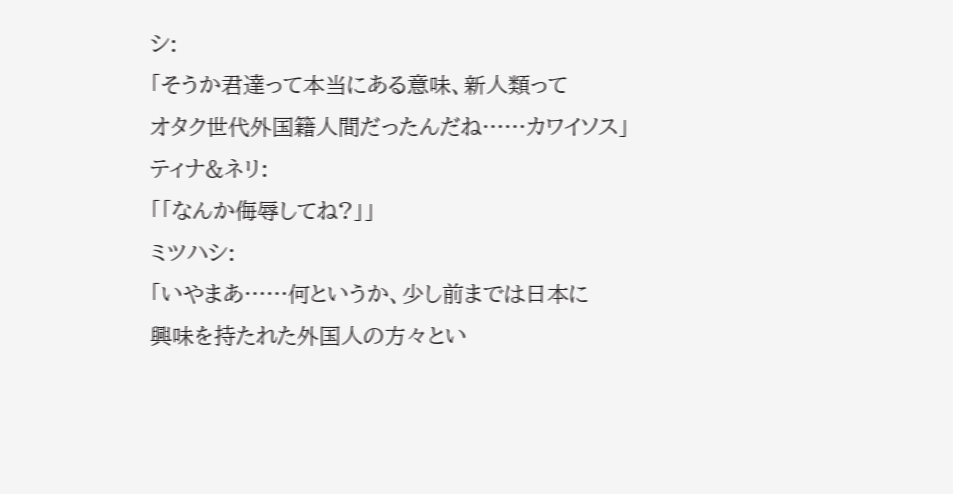シ:
「そうか君達って本当にある意味、新人類って
オタク世代外国籍人間だったんだね……カワイソス」
ティナ&ネリ:
「「なんか侮辱してね?」」
ミツハシ:
「いやまあ……何というか、少し前までは日本に
興味を持たれた外国人の方々とい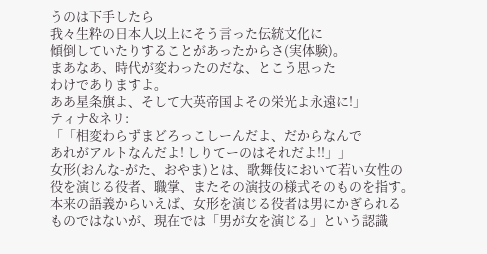うのは下手したら
我々生粋の日本人以上にそう言った伝統文化に
傾倒していたりすることがあったからさ(実体験)。
まあなあ、時代が変わったのだな、とこう思った
わけでありますよ。
ああ星条旗よ、そして大英帝国よその栄光よ永遠に!」
ティナ&ネリ:
「「相変わらずまどろっこしーんだよ、だからなんで
あれがアルトなんだよ! しりてーのはそれだよ!!」」
女形(おんな-がた、おやま)とは、歌舞伎において若い女性の
役を演じる役者、職掌、またその演技の様式そのものを指す。
本来の語義からいえば、女形を演じる役者は男にかぎられる
ものではないが、現在では「男が女を演じる」という認識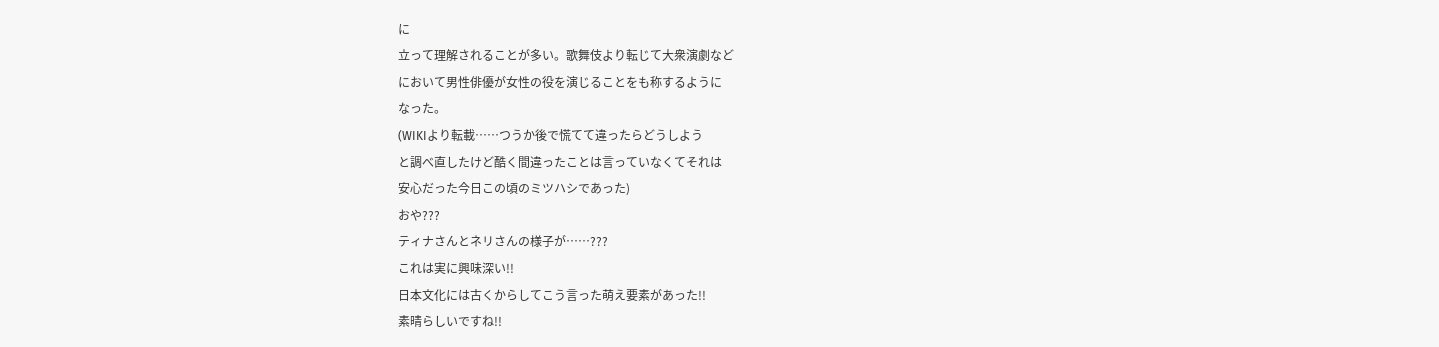に
立って理解されることが多い。歌舞伎より転じて大衆演劇など
において男性俳優が女性の役を演じることをも称するように
なった。
(WIKIより転載……つうか後で慌てて違ったらどうしよう
と調べ直したけど酷く間違ったことは言っていなくてそれは
安心だった今日この頃のミツハシであった)
おや???
ティナさんとネリさんの様子が……???
これは実に興味深い!!
日本文化には古くからしてこう言った萌え要素があった!!
素晴らしいですね!!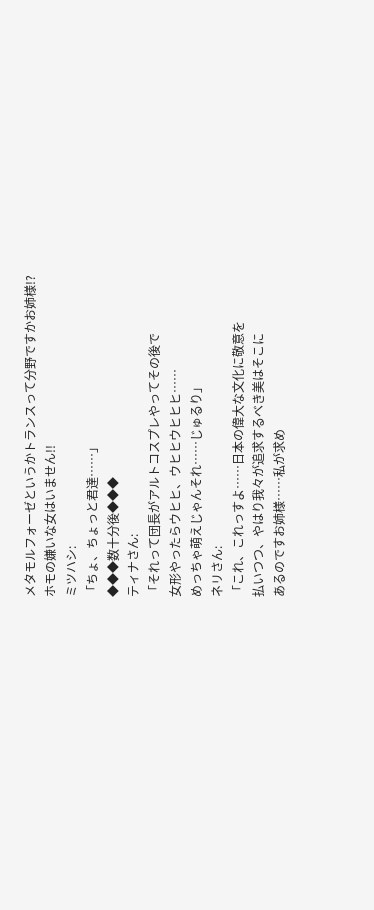メタモルフォーゼというかトランスって分野ですかお姉様!?
ホモの嫌いな女はいません!!
ミツハシ:
「ちょ、ちょっと君達……」
◆◆◆数十分後◆◆◆
ティナさん:
「それって団長がアルトコスプレやってその後で
女形やったらウヒヒ、ウヒヒウヒヒヒ……
めっちゃ萌えじゃんそれ……じゅるり」
ネリさん:
「これ、これっすよ……日本の偉大な文化に敬意を
払いつつ、やはり我々が追求するべき美はそこに
あるのですお姉様……私が求め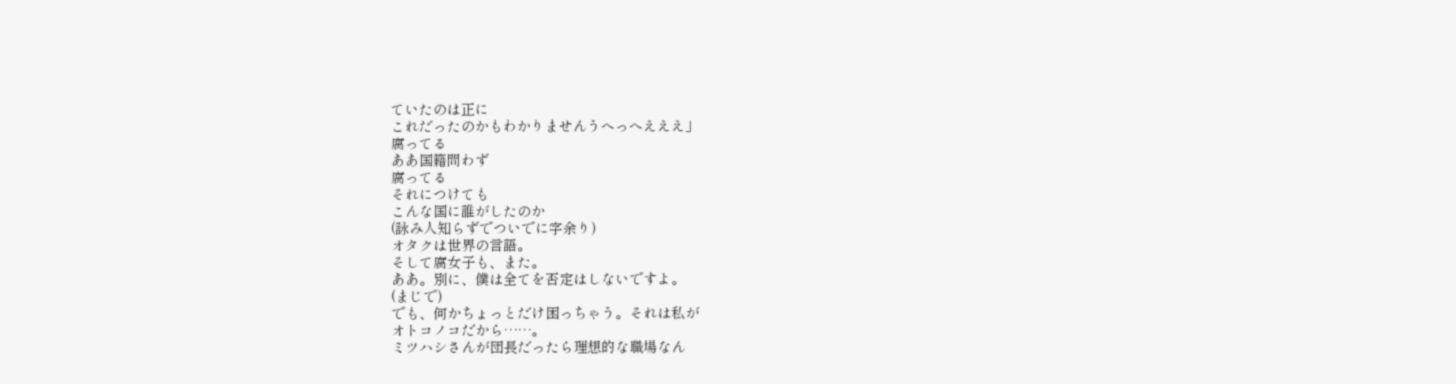ていたのは正に
これだったのかもわかりませんうへっへえええ」
腐ってる
ああ国籍問わず
腐ってる
それにつけても
こんな国に誰がしたのか
(詠み人知らずでついでに字余り)
オタクは世界の言語。
そして腐女子も、また。
ああ。別に、僕は全てを否定はしないですよ。
(まじで)
でも、何かちょっとだけ困っちゃう。それは私が
オトコノコだから……。
ミツハシさんが団長だったら理想的な職場なん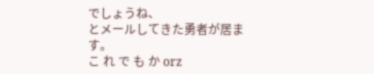でしょうね、
とメールしてきた勇者が居ます。
こ れ で も か orz